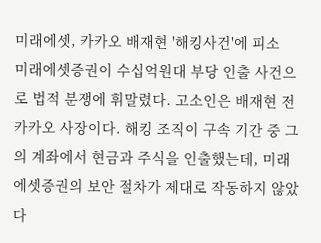미래에셋, 카카오 배재현 '해킹사건'에 피소
미래에셋증권이 수십억원대 부당 인출 사건으로 법적 분쟁에 휘말렸다. 고소인은 배재현 전 카카오 사장이다. 해킹 조직이 구속 기간 중 그의 계좌에서 현금과 주식을 인출했는데, 미래에셋증권의 보안 절차가 제대로 작동하지 않았다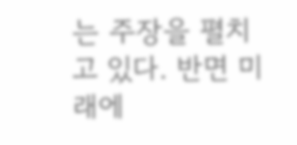는 주장을 펼치고 있다. 반면 미래에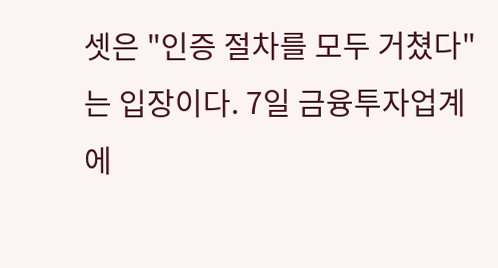셋은 "인증 절차를 모두 거쳤다"는 입장이다. 7일 금융투자업계에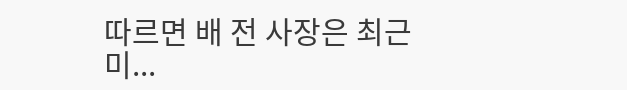따르면 배 전 사장은 최근 미...